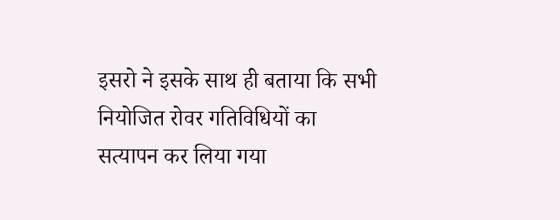इसरो ने इसके साथ ही बताया कि सभी नियोजित रोवर गतिविधियों का सत्यापन कर लिया गया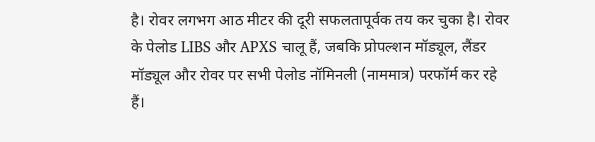है। रोवर लगभग आठ मीटर की दूरी सफलतापूर्वक तय कर चुका है। रोवर के पेलोड LIBS और APXS चालू हैं, जबकि प्रोपल्शन मॉड्यूल, लैंडर मॉड्यूल और रोवर पर सभी पेलोड नॉमिनली (नाममात्र) परफॉर्म कर रहे हैं।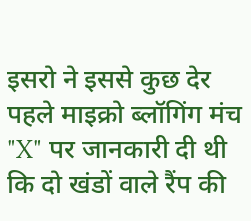इसरो ने इससे कुछ देर पहले माइक्रो ब्लॉगिंग मंच "X" पर जानकारी दी थी कि दो खंडों वाले रैंप की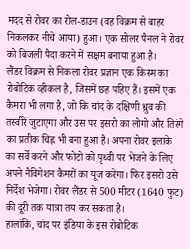मदद से रोवर का रोल-डाउन (वह विक्रम से बाहर निकलकर नीचे आया) हुआ। एक सोलर पैनल ने रोवर को बिजली पैदा करने में सक्षम बनाया हुआ है।
लैंडर विक्रम से निकला रोवर प्रज्ञान एक किस्म का रोबोटिक व्हीकल है, जिसमें छह पहिए हैं। इसमें एक कैमरा भी लगा है, जो कि चांद के दक्षिणी ध्रुव की तस्वीरें जुटाएगा और उस पर इसरो का लोगो और तिरंगे का प्रतीक चिह्न भी बना हुआ है। अपना रोवर इलाके का सर्वे करने और फोटो को पृथ्वी पर भेजने के लिए अपने नैविगेशन कैमरों का यूज करेगा। फिर इसरो उसे निर्देश भेजेगा। रोवर लैंडर से 500 मीटर (1640 फुट) की दूरी तक यात्रा तय कर सकता है।
हालांकि, चांद पर इंडिया के इस रोबोटिक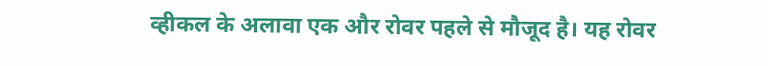व्हीकल के अलावा एक और रोवर पहले से मौजूद है। यह रोवर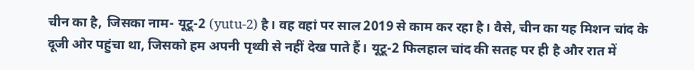चीन का है, जिसका नाम- यूटू-2 (yutu-2) है। वह वहां पर साल 2019 से काम कर रहा है। वैसे, चीन का यह मिशन चांद के दूजी ओर पहुंचा था, जिसको हम अपनी पृथ्वी से नहीं देख पाते हैं। यूटू-2 फिलहाल चांद की सतह पर ही है और रात में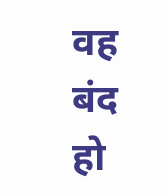वह बंद हो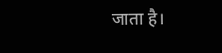जाता है।